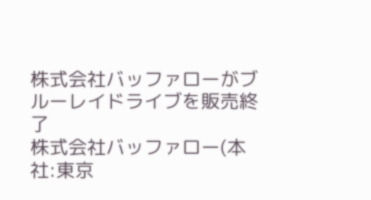株式会社バッファローがブルーレイドライブを販売終了
株式会社バッファロー(本社:東京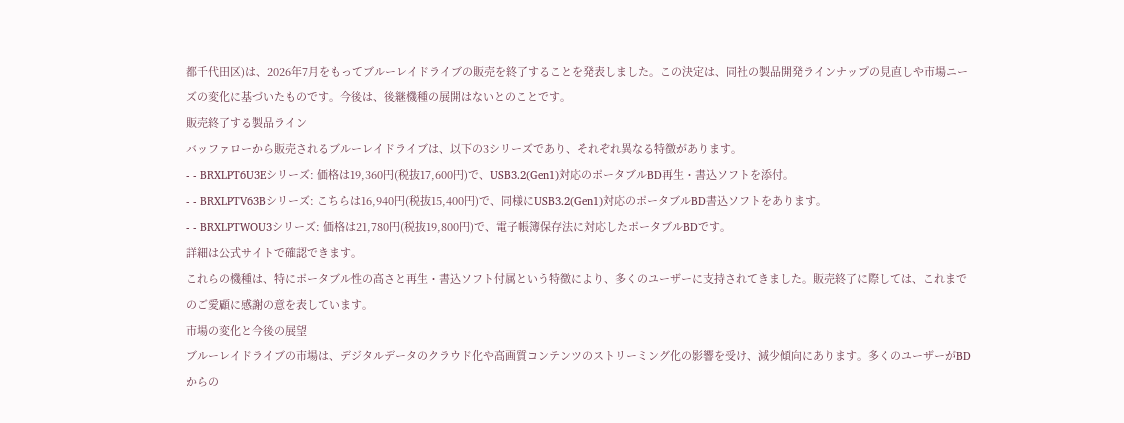都千代田区)は、2026年7月をもってブルーレイドライブの販売を終了することを発表しました。この決定は、同社の製品開発ラインナップの見直しや市場ニーズの変化に基づいたものです。今後は、後継機種の展開はないとのことです。
販売終了する製品ライン
バッファローから販売されるブルーレイドライブは、以下の3シリーズであり、それぞれ異なる特徴があります。
- - BRXLPT6U3Eシリーズ: 価格は19,360円(税抜17,600円)で、USB3.2(Gen1)対応のポータブルBD再生・書込ソフトを添付。
- - BRXLPTV63Bシリーズ: こちらは16,940円(税抜15,400円)で、同様にUSB3.2(Gen1)対応のポータブルBD書込ソフトをあります。
- - BRXLPTWOU3シリーズ: 価格は21,780円(税抜19,800円)で、電子帳簿保存法に対応したポータブルBDです。
詳細は公式サイトで確認できます。
これらの機種は、特にポータブル性の高さと再生・書込ソフト付属という特徴により、多くのユーザーに支持されてきました。販売終了に際しては、これまでのご愛顧に感謝の意を表しています。
市場の変化と今後の展望
ブルーレイドライブの市場は、デジタルデータのクラウド化や高画質コンテンツのストリーミング化の影響を受け、減少傾向にあります。多くのユーザーがBDからの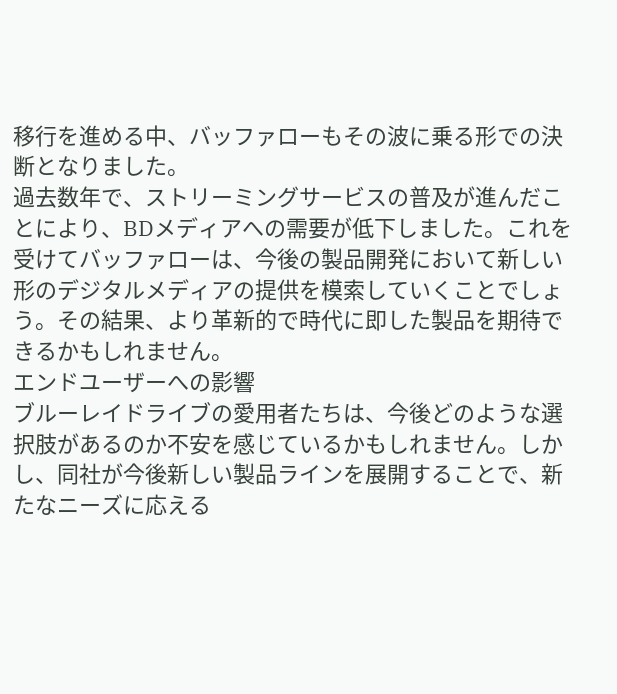移行を進める中、バッファローもその波に乗る形での決断となりました。
過去数年で、ストリーミングサービスの普及が進んだことにより、BDメディアへの需要が低下しました。これを受けてバッファローは、今後の製品開発において新しい形のデジタルメディアの提供を模索していくことでしょう。その結果、より革新的で時代に即した製品を期待できるかもしれません。
エンドユーザーへの影響
ブルーレイドライブの愛用者たちは、今後どのような選択肢があるのか不安を感じているかもしれません。しかし、同社が今後新しい製品ラインを展開することで、新たなニーズに応える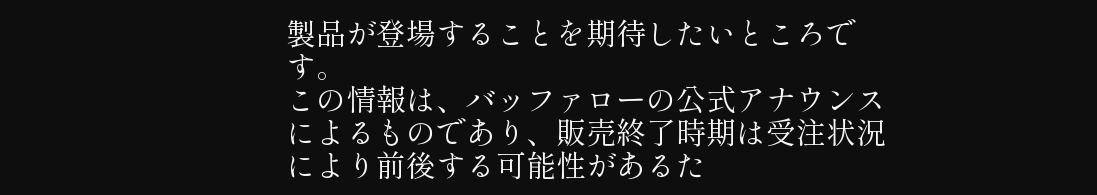製品が登場することを期待したいところです。
この情報は、バッファローの公式アナウンスによるものであり、販売終了時期は受注状況により前後する可能性があるた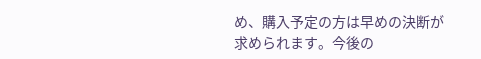め、購入予定の方は早めの決断が求められます。今後の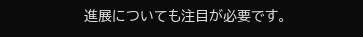進展についても注目が必要です。